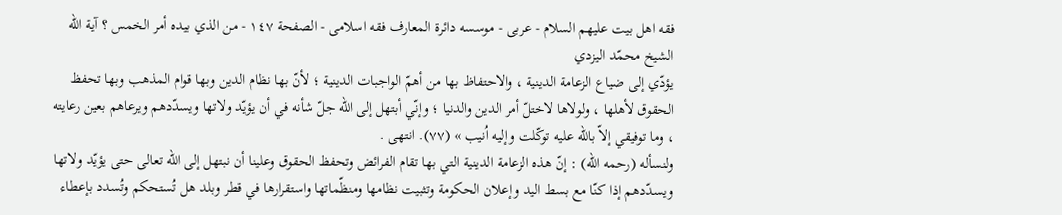فقه اهل بیت علیهم السلام - عربی - موسسه دائرة المعارف فقه اسلامی - الصفحة ١٤٧ - من الذي بيده أمر الخمس ؟ آية اللّه الشيخ محمّد اليزدي
يؤدّي إلى ضياع الزعامة الدينية ، والاحتفاظ بها من أهمّ الواجبات الدينية ؛ لأنّ بها نظام الدين وبها قوام المذهب وبها تحفظ الحقوق لأهلها ، ولولاها لاختلّ أمر الدين والدنيا ؛ وإنّي أبتهل إلى اللّه جلّ شأنه في أن يؤيّد ولاتها ويسدّدهم ويرعاهم بعين رعايته ، وما توفيقي إلاّ باللّه عليه توكّلت وإليه اُنيب » (٧٧). انتهى .
ولنسأله (رحمه الله) : إنّ هذه الزعامة الدينية التي بها تقام الفرائض وتحفظ الحقوق وعلينا أن نبتهل إلى اللّه تعالى حتى يؤيّد ولاتها ويسدّدهم إذا كنّا مع بسط اليد وإعلان الحكومة وتثبيت نظامها ومنظّماتها واستقرارها في قطر وبلد هل تُستحكم وتُسدد بإعطاء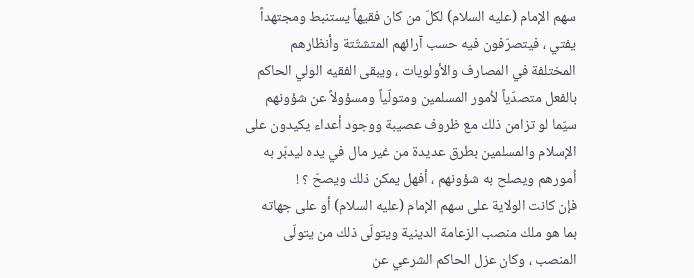سهم الإمام (عليه السلام) لكلّ من كان فقيهاً يستنبط ومجتهداً يفتي ، فيتصرّفون فيه حسب آرائهم المتشتّتة وأنظارهم المختلفة في المصارف والأولويات ، ويبقى الفقيه الولي الحاكم بالفعل متصدّياً لاُمور المسلمين ومتولّياً ومسؤولاً عن شؤونهم سيّما لو تزامن ذلك مع ظروف عصيبة ووجود أعداء يكيدون على الإسلام والمسلمين بطرق عديدة من غير مال في يده ليدبّر به اُمورهم ويصلح به شؤونهم ، أفهل يمكن ذلك ويصحّ ؟ !
فإن كانت الولاية على سهم الإمام (عليه السلام) أو على جهاته بما هو ملك منصب الزعامة الدينية ويتولّى ذلك من يتولّى المنصب ، وكان عزل الحاكم الشرعي عن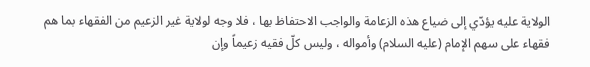الولاية عليه يؤدّي إلى ضياع هذه الزعامة والواجب الاحتفاظ بها ، فلا وجه لولاية غير الزعيم من الفقهاء بما هم فقهاء على سهم الإمام (عليه السلام) وأمواله ، وليس كلّ فقيه زعيماً وإن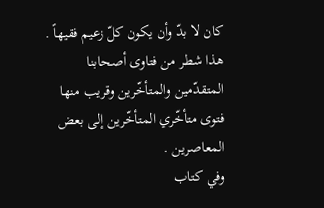كان لا بدّ وأن يكون كلّ زعيم فقيهاً .
هذا شطر من فتاوى أصحابنا المتقدّمين والمتأخّرين وقريب منها فتوى متأخّري المتأخّرين إلى بعض المعاصرين .
وفي كتاب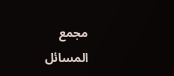مجمع المسائل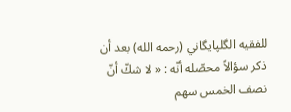للفقيه الگلپايگاني (رحمه الله) بعد أن ذكر سؤالاً محصّله أنّه : « لا شكّ أنّ نصف الخمس سهم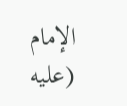الإمام (عليه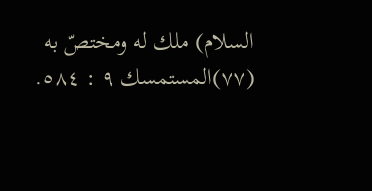السلام) ملك له ومختصّ به
(٧٧)المستمسك ٩ : ٥٨٤.